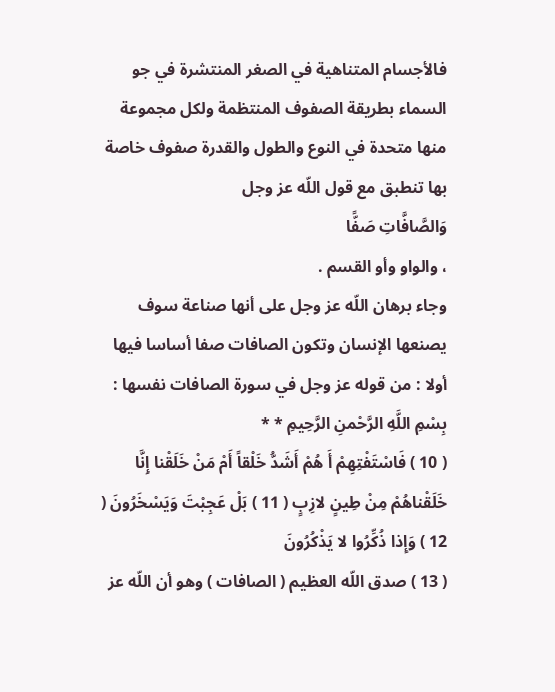فالأجسام المتناهية في الصغر المنتشرة في جو السماء بطريقة الصفوف المنتظمة ولكل مجموعة منها متحدة في النوع والطول والقدرة صفوف خاصة بها تنطبق مع قول اللّه عز وجل
وَالصَّافَّاتِ صَفًّا
، والواو وأو القسم .
وجاء برهان اللّه عز وجل على أنها صناعة سوف يصنعها الإنسان وتكون الصافات صفا أساسا فيها أولا : من قوله عز وجل في سورة الصافات نفسها :
بِسْمِ اللَّهِ الرَّحْمنِ الرَّحِيمِ * *
( 10 ) فَاسْتَفْتِهِمْ أَ هُمْ أَشَدُّ خَلْقاً أَمْ مَنْ خَلَقْنا إِنَّا خَلَقْناهُمْ مِنْ طِينٍ لازِبٍ ( 11 ) بَلْ عَجِبْتَ وَيَسْخَرُونَ ( 12 ) وَإِذا ذُكِّرُوا لا يَذْكُرُونَ
( 13 ) صدق اللّه العظيم ( الصافات ) وهو أن اللّه عز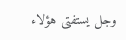وجل يستفتى هؤلاء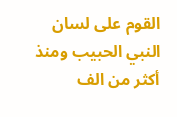القوم على لسان النبي الحبيب ومنذ أكثر من الف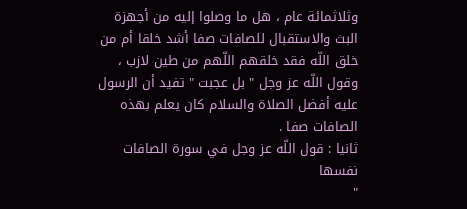وثلاثمائة عام ، هل ما وصلوا إليه من أجهزة البث والاستقبال للصافات صفا أشد خلقا أم من خلق اللّه فقد خلقهم اللّهم من طين لازب ، وقول اللّه عز وجل " بل عجبت " تفيد أن الرسول عليه أفضل الصلاة والسلام كان يعلم بهذه الصافات صفا .
ثانيا : قول اللّه عز وجل في سورة الصافات نفسها
"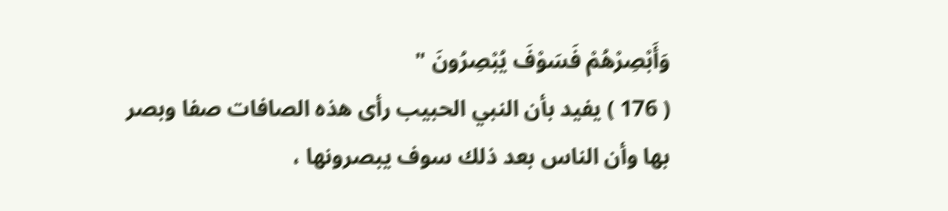وَأَبْصِرْهُمْ فَسَوْفَ يُبْصِرُونَ "
( 176 ) يفيد بأن النبي الحبيب رأى هذه الصافات صفا وبصر بها وأن الناس بعد ذلك سوف يبصرونها ،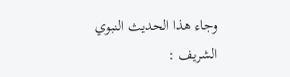وجاء هذا الحديث النبوي الشريف :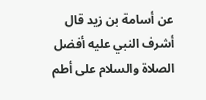عن أسامة بن زيد قال أشرف النبي عليه أفضل الصلاة والسلام على أطم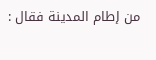من إطام المدينة فقال :